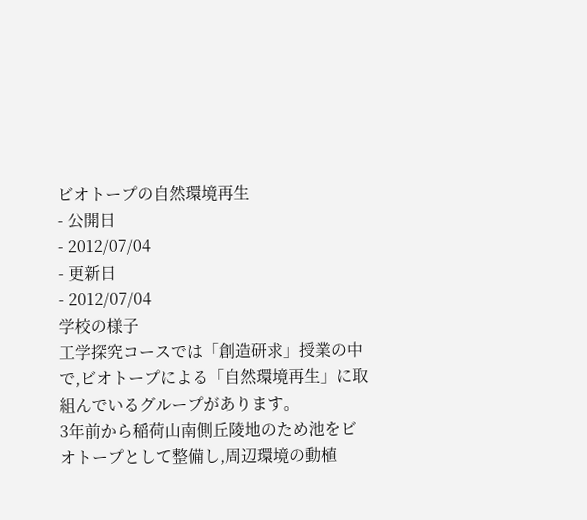ビオトープの自然環境再生
- 公開日
- 2012/07/04
- 更新日
- 2012/07/04
学校の様子
工学探究コースでは「創造研求」授業の中で,ビオトープによる「自然環境再生」に取組んでいるグループがあります。
3年前から稲荷山南側丘陵地のため池をビオトープとして整備し,周辺環境の動植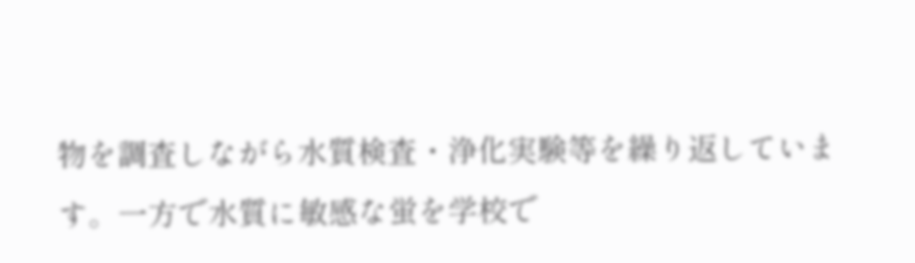物を調査しながら水質検査・浄化実験等を繰り返しています。一方で水質に敏感な蛍を学校で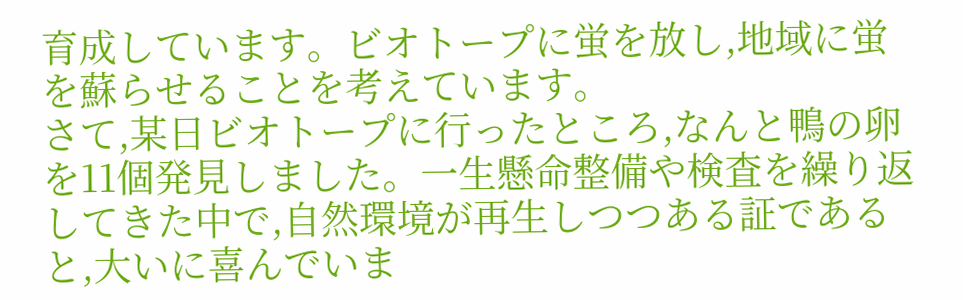育成しています。ビオトープに蛍を放し,地域に蛍を蘇らせることを考えています。
さて,某日ビオトープに行ったところ,なんと鴨の卵を11個発見しました。一生懸命整備や検査を繰り返してきた中で,自然環境が再生しつつある証であると,大いに喜んでいま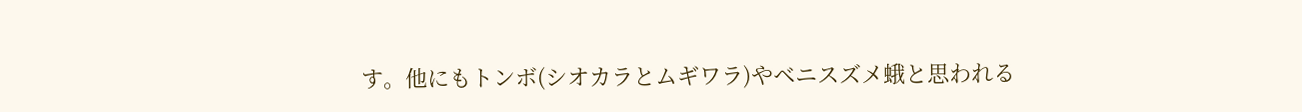す。他にもトンボ(シオカラとムギワラ)やベニスズメ蛾と思われる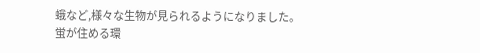蛾など,様々な生物が見られるようになりました。
蛍が住める環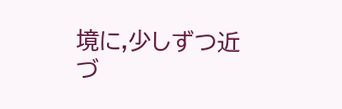境に,少しずつ近づ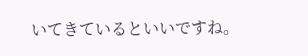いてきているといいですね。